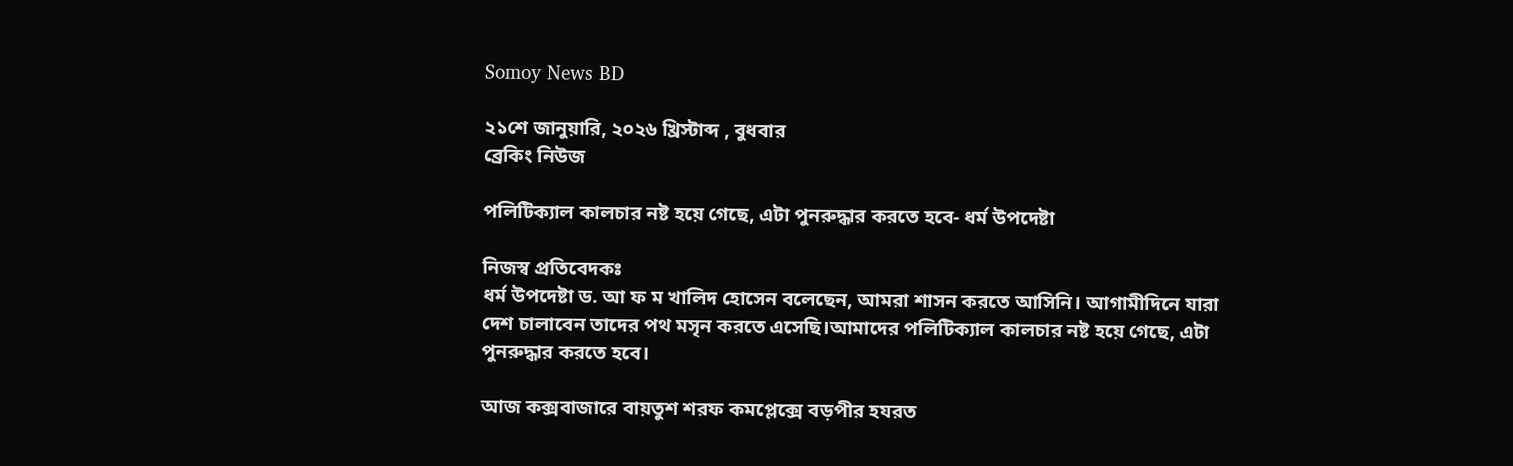Somoy News BD

২১শে জানুয়ারি, ২০২৬ খ্রিস্টাব্দ , বুধবার
ব্রেকিং নিউজ

পলিটিক্যাল কালচার নষ্ট হয়ে গেছে, এটা পুনরুদ্ধার করতে হবে- ধর্ম উপদেষ্টা

নিজস্ব প্রতিবেদকঃ
ধর্ম উপদেষ্টা ড. আ ফ ম খালিদ হোসেন বলেছেন, আমরা শাসন করতে আসিনি। আগামীদিনে যারা দেশ চালাবেন তাদের পথ মসৃন করতে এসেছি।আমাদের পলিটিক্যাল কালচার নষ্ট হয়ে গেছে, এটা পুনরুদ্ধার করতে হবে।

আজ কক্সবাজারে বায়তুশ শরফ কমপ্লেক্সে বড়পীর হযরত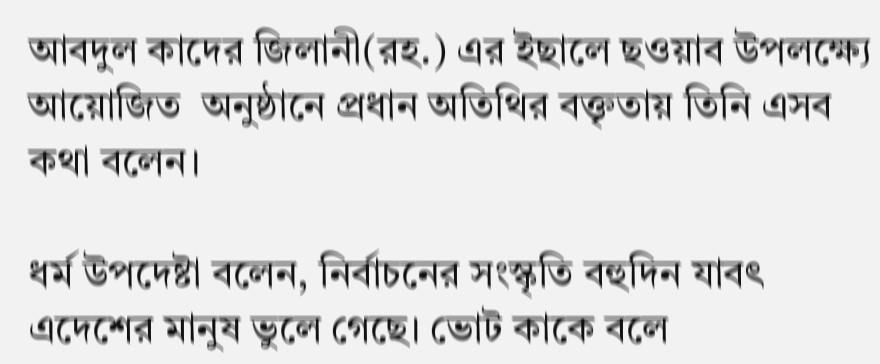আবদুল কাদের জিলানী(রহ.) এর ইছালে ছওয়াব উপলক্ষ্যে আয়োজিত  অনুষ্ঠানে প্রধান অতিথির বক্তৃতায় তিনি এসব কথা বলেন।

ধর্ম উপদেষ্টা বলেন, নির্বাচনের সংস্কৃতি বহুদিন যাবৎ এদেশের মানুষ ভুলে গেছে। ভোট কাকে বলে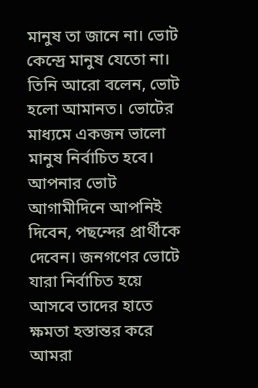মানুষ তা জানে না। ভোট কেন্দ্রে মানুষ যেতো না। তিনি আরো বলেন, ভোট হলো আমানত। ভোটের মাধ্যমে একজন ভালো মানুষ নির্বাচিত হবে। আপনার ভোট আগামীদিনে আপনিই দিবেন, পছন্দের প্রার্থীকে দেবেন। জনগণের ভোটে যারা নির্বাচিত হয়ে আসবে তাদের হাতে ক্ষমতা হস্তান্তর করে আমরা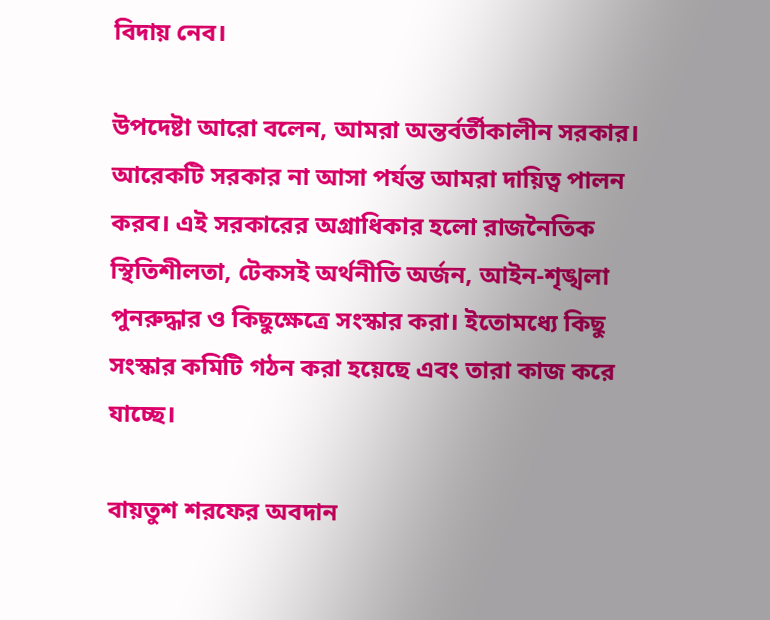বিদায় নেব।

উপদেষ্টা আরো বলেন, আমরা অন্তর্বর্তীকালীন সরকার। আরেকটি সরকার না আসা পর্যন্ত আমরা দায়িত্ব পালন করব। এই সরকারের অগ্রাধিকার হলো রাজনৈতিক স্থিতিশীলতা, টেকসই অর্থনীতি অর্জন, আইন-শৃঙ্খলা পুনরুদ্ধার ও কিছুক্ষেত্রে সংস্কার করা। ইতোমধ্যে কিছু সংস্কার কমিটি গঠন করা হয়েছে এবং তারা কাজ করে যাচ্ছে।

বায়তুশ শরফের অবদান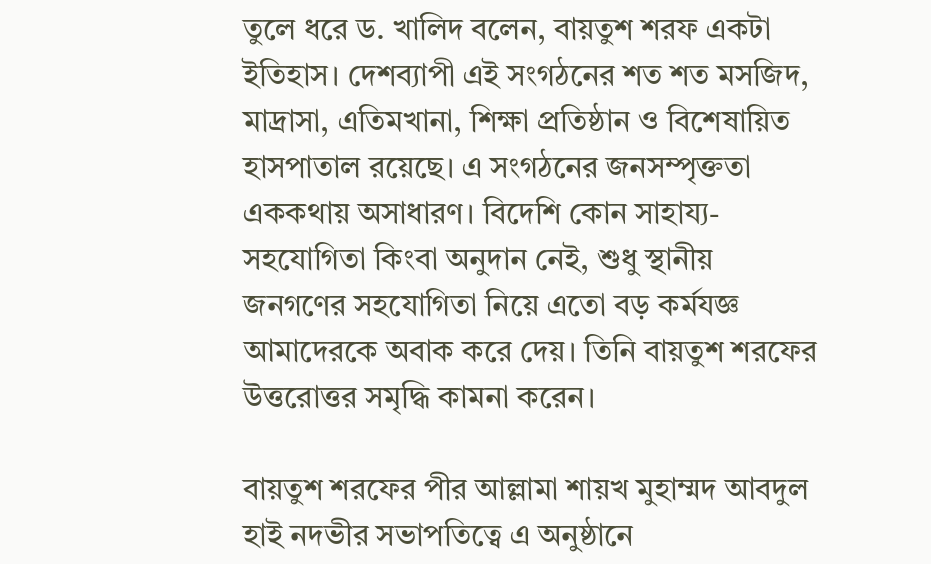তুলে ধরে ড. খালিদ বলেন, বায়তুশ শরফ একটা ইতিহাস। দেশব্যাপী এই সংগঠনের শত শত মসজিদ, মাদ্রাসা, এতিমখানা, শিক্ষা প্রতিষ্ঠান ও বিশেষায়িত  হাসপাতাল রয়েছে। এ সংগঠনের জনসম্পৃক্ততা এককথায় অসাধারণ। বিদেশি কোন সাহায্য-সহযোগিতা কিংবা অনুদান নেই, শুধু স্থানীয় জনগণের সহযোগিতা নিয়ে এতো বড় কর্মযজ্ঞ আমাদেরকে অবাক করে দেয়। তিনি বায়তুশ শরফের উত্তরোত্তর সমৃদ্ধি কামনা করেন।

বায়তুশ শরফের পীর আল্লামা শায়খ মুহাম্মদ আবদুল হাই নদভীর সভাপতিত্বে এ অনুষ্ঠানে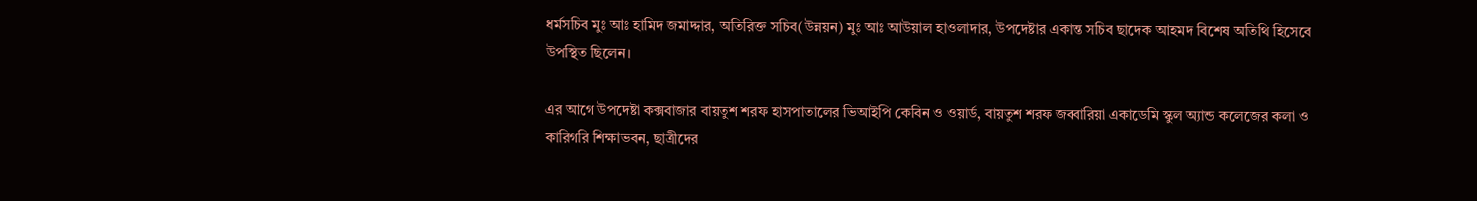ধর্মসচিব মুঃ আঃ হামিদ জমাদ্দার, অতিরিক্ত সচিব(উন্নয়ন) মুঃ আঃ আউয়াল হাওলাদার, উপদেষ্টার একান্ত সচিব ছাদেক আহমদ বিশেষ অতিথি হিসেবে উপস্থিত ছিলেন।

এর আগে উপদেষ্টা কক্সবাজার বায়তুশ শরফ হাসপাতালের ভিআইপি কেবিন ও ওয়ার্ড, বায়তুশ শরফ জব্বারিয়া একাডেমি স্কুল অ্যান্ড কলেজের কলা ও কারিগরি শিক্ষাভবন, ছাত্রীদের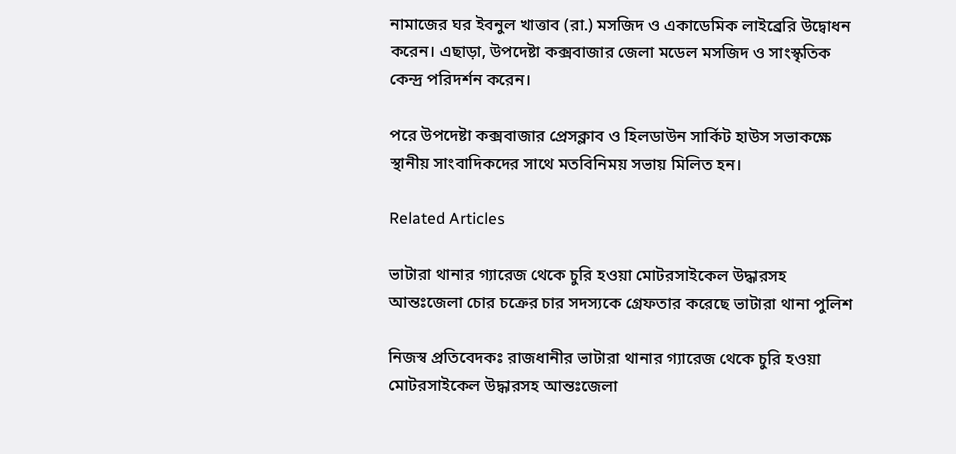নামাজের ঘর ইবনুল খাত্তাব (রা.) মসজিদ ও একাডেমিক লাইব্রেরি উদ্বোধন করেন। এছাড়া, উপদেষ্টা কক্সবাজার জেলা মডেল মসজিদ ও সাংস্কৃতিক কেন্দ্র পরিদর্শন করেন।

পরে উপদেষ্টা কক্সবাজার প্রেসক্লাব ও হিলডাউন সার্কিট হাউস সভাকক্ষে স্থানীয় সাংবাদিকদের সাথে মতবিনিময় সভায় মিলিত হন।

Related Articles

ভাটারা থানার গ্যারেজ থেকে চুরি হওয়া মোটরসাইকেল উদ্ধারসহ আন্তঃজেলা চোর চক্রের চার সদস্যকে গ্রেফতার করেছে ভাটারা থানা পুলিশ

নিজস্ব প্রতিবেদকঃ রাজধানীর ভাটারা থানার গ্যারেজ থেকে চুরি হওয়া মোটরসাইকেল উদ্ধারসহ আন্তঃজেলা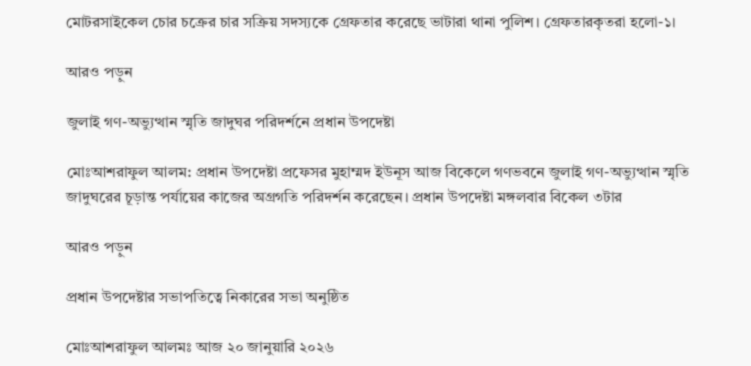মোটরসাইকেল চোর চক্রের চার সক্রিয় সদস্যকে গ্রেফতার করেছে ভাটারা থানা পুলিশ। গ্রেফতারকৃতরা হলো-১।

আরও পড়ুন

জুলাই গণ-অভ্যুত্থান স্মৃতি জাদুঘর পরিদর্শনে প্রধান উপদেষ্টা

মোঃআশরাফুল আলম: প্রধান উপদেষ্টা প্রফেসর মুহাম্মদ ইউনূস আজ বিকেলে গণভবনে জুলাই গণ-অভ্যুত্থান স্মৃতি জাদুঘরের চূড়ান্ত পর্যায়ের কাজের অগ্রগতি পরিদর্শন করেছেন। প্রধান উপদেষ্টা মঙ্গলবার বিকেল ৩টার

আরও পড়ুন

প্রধান উপদেষ্টার সভাপতিত্বে নিকারের সভা অনুষ্ঠিত

মোঃআশরাফুল আলমঃ আজ ২০ জানুয়ারি ২০২৬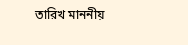তারিখ মাননীয়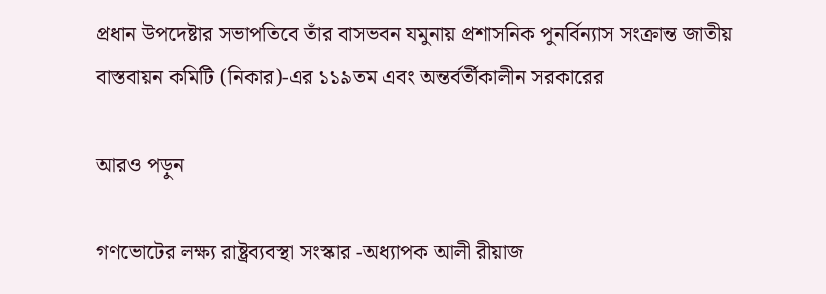প্রধান উপদেষ্টার সভাপতিবে তাঁর বাসভবন যমুনায় প্রশাসনিক পুনর্বিন্যাস সংক্রান্ত জাতীয় বাস্তবায়ন কমিটি (নিকার)-এর ১১৯তম এবং অন্তর্বর্তীকালীন সরকারের

আরও পড়ুন

গণভোটের লক্ষ্য রাষ্ট্রব্যবস্থা সংস্কার -অধ্যাপক আলী রীয়াজ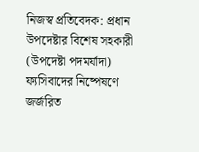নিজস্ব প্রতিবেদক: প্রধান উপদেষ্টার বিশেষ সহকারী (উপদেষ্টা পদমর্যাদা) ফ্যসিবাদের নিষ্পেষণে জর্জরিত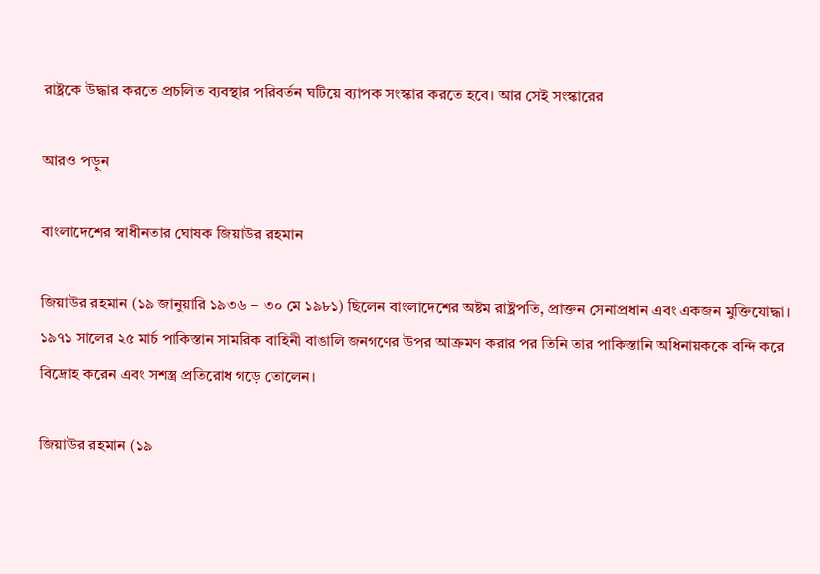রাষ্ট্রকে উদ্ধার করতে প্রচলিত ব্যবস্থার পরিবর্তন ঘটিয়ে ব্যাপক সংস্কার করতে হবে। আর সেই সংস্কারের

আরও পড়ুন

বাংলাদেশের স্বাধীনতার ঘোষক জিয়াউর রহমান

জিয়াউর রহমান (১৯ জানুয়ারি ১৯৩৬ – ৩০ মে ১৯৮১) ছিলেন বাংলাদেশের অষ্টম রাষ্ট্রপতি, প্রাক্তন সেনাপ্রধান এবং একজন মুক্তিযোদ্ধা। ১৯৭১ সালের ২৫ মার্চ পাকিস্তান সামরিক বাহিনী বাঙালি জনগণের উপর আক্রমণ করার পর তিনি তার পাকিস্তানি অধিনায়ককে বন্দি করে বিদ্রোহ করেন এবং সশস্ত্র প্রতিরোধ গড়ে তোলেন।

জিয়াউর রহমান (১৯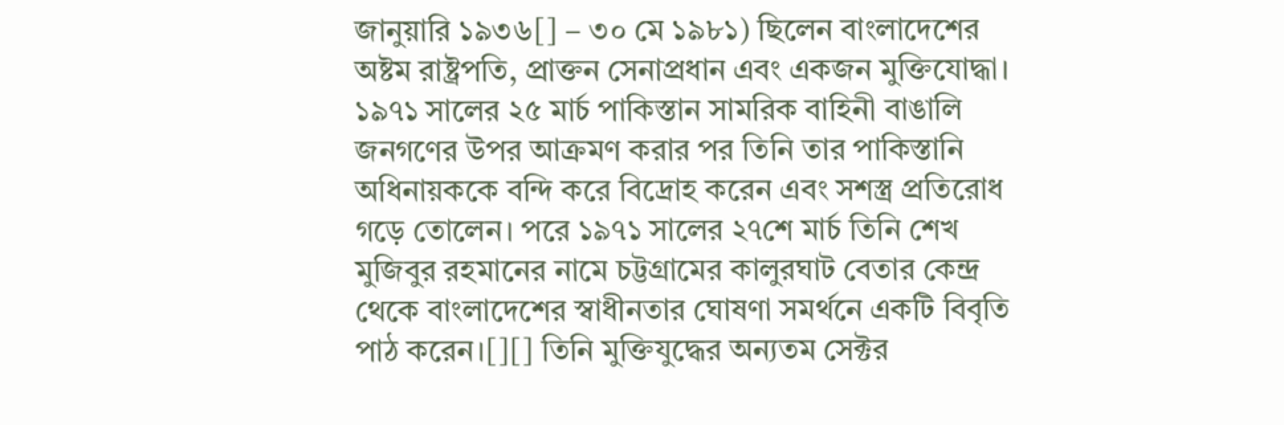জানুয়ারি ১৯৩৬[] – ৩০ মে ১৯৮১) ছিলেন বাংলাদেশের অষ্টম রাষ্ট্রপতি, প্রাক্তন সেনাপ্রধান এবং একজন মুক্তিযোদ্ধা। ১৯৭১ সালের ২৫ মার্চ পাকিস্তান সামরিক বাহিনী বাঙালি জনগণের উপর আক্রমণ করার পর তিনি তার পাকিস্তানি অধিনায়ককে বন্দি করে বিদ্রোহ করেন এবং সশস্ত্র প্রতিরোধ গড়ে তোলেন। পরে ১৯৭১ সালের ২৭শে মার্চ তিনি শেখ মুজিবুর রহমানের নামে চট্টগ্রামের কালুরঘাট বেতার কেন্দ্র থেকে বাংলাদেশের স্বাধীনতার ঘোষণা সমর্থনে একটি বিবৃতি পাঠ করেন।[][] তিনি মুক্তিযুদ্ধের অন্যতম সেক্টর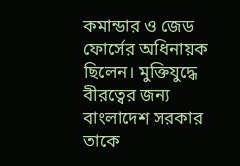কমান্ডার ও জেড ফোর্সের অধিনায়ক ছিলেন। মুক্তিযুদ্ধে বীরত্বের জন্য বাংলাদেশ সরকার তাকে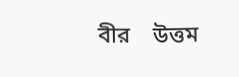বীর    উত্তম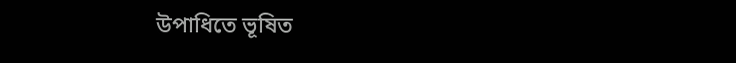উপাধিতে ভূষিত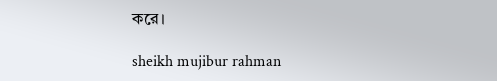করে।

sheikh mujibur rahman